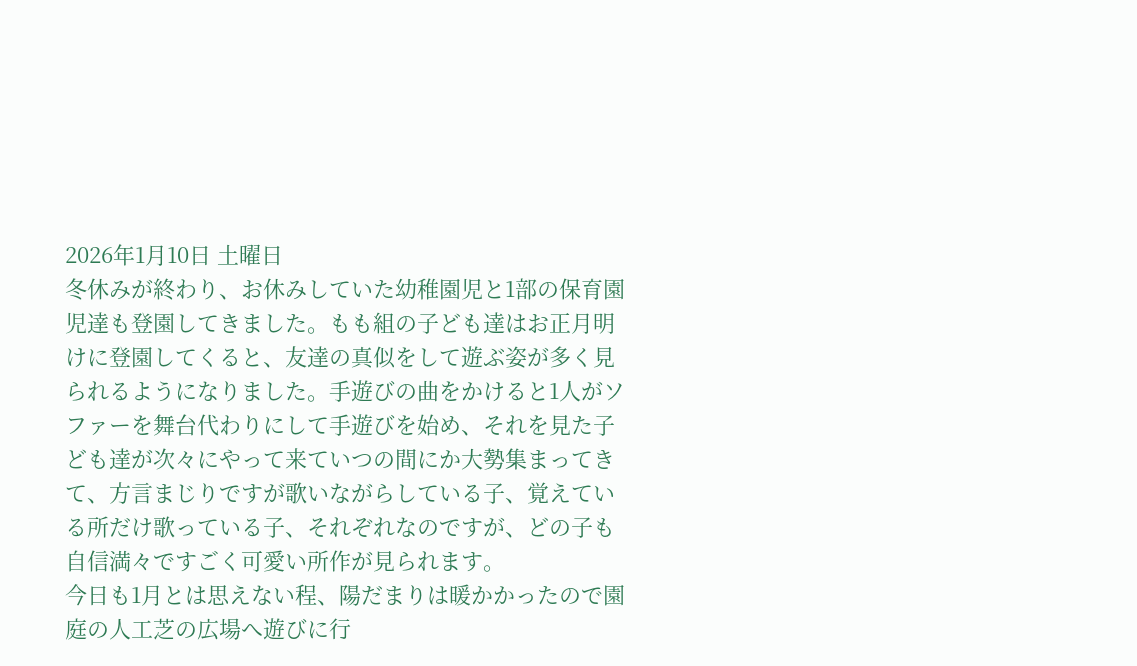2026年1月10日 土曜日
冬休みが終わり、お休みしていた幼稚園児と1部の保育園児達も登園してきました。もも組の子ども達はお正月明けに登園してくると、友達の真似をして遊ぶ姿が多く見られるようになりました。手遊びの曲をかけると1人がソファーを舞台代わりにして手遊びを始め、それを見た子ども達が次々にやって来ていつの間にか大勢集まってきて、方言まじりですが歌いながらしている子、覚えている所だけ歌っている子、それぞれなのですが、どの子も自信満々ですごく可愛い所作が見られます。
今日も1月とは思えない程、陽だまりは暖かかったので園庭の人工芝の広場へ遊びに行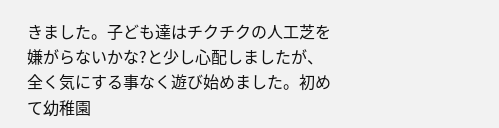きました。子ども達はチクチクの人工芝を嫌がらないかな?と少し心配しましたが、全く気にする事なく遊び始めました。初めて幼稚園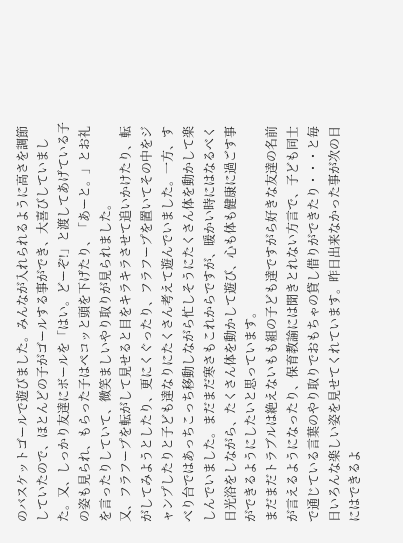のバスケットゴールで遊びました。みんなが入れられるように高さを調節していたので、ほとんどの子がゴールする事ができ、大喜びしていました。又、しっかり友達にボールを「はい。どーぞ!」と渡してあげている子の姿も見られ、もらった子はペコッと頭を下げたり、「あーと。」とお礼を言ったりしていて、微笑ましいやり取りが見られました。
又、フラフープを転がして見せると目をキラキラさせて追いかけたり、転がしてみようとしたり、更にくぐったり、フラフープを置いてその中をジャンプしたりと子ども達なりにたくさん考えて遊んでいました。一方、すべり台ではあっちこっち移動しながら忙しそうにたくさん体を動かして楽しんでいました。まだまだ寒さもこれからですが、暖かい時にはなるべく日光浴をしながら、たくさん体を動かして遊び、心も体も健康に過ごす事ができるようにしたいと思っています。
まだまだトラブルは絶えないもも組の子ども達ですがら好きな友達の名前が言えるようになったり、保育教諭には聞きとれない方言で、子ども同士で通じている言葉のやり取りでおもちゃの貸し借りができたり・・・と毎日いろんな楽しい姿を見せてくれています。昨日出来なかった事が次の日にはできるよ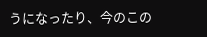うになったり、今のこの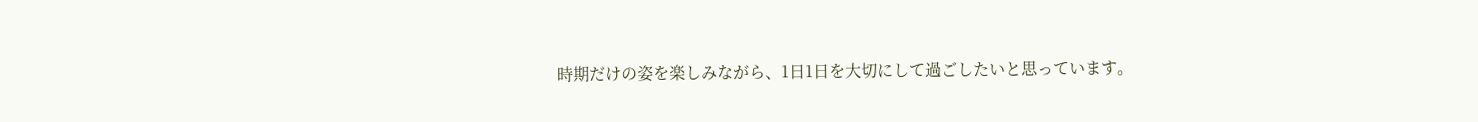時期だけの姿を楽しみながら、1日1日を大切にして過ごしたいと思っています。